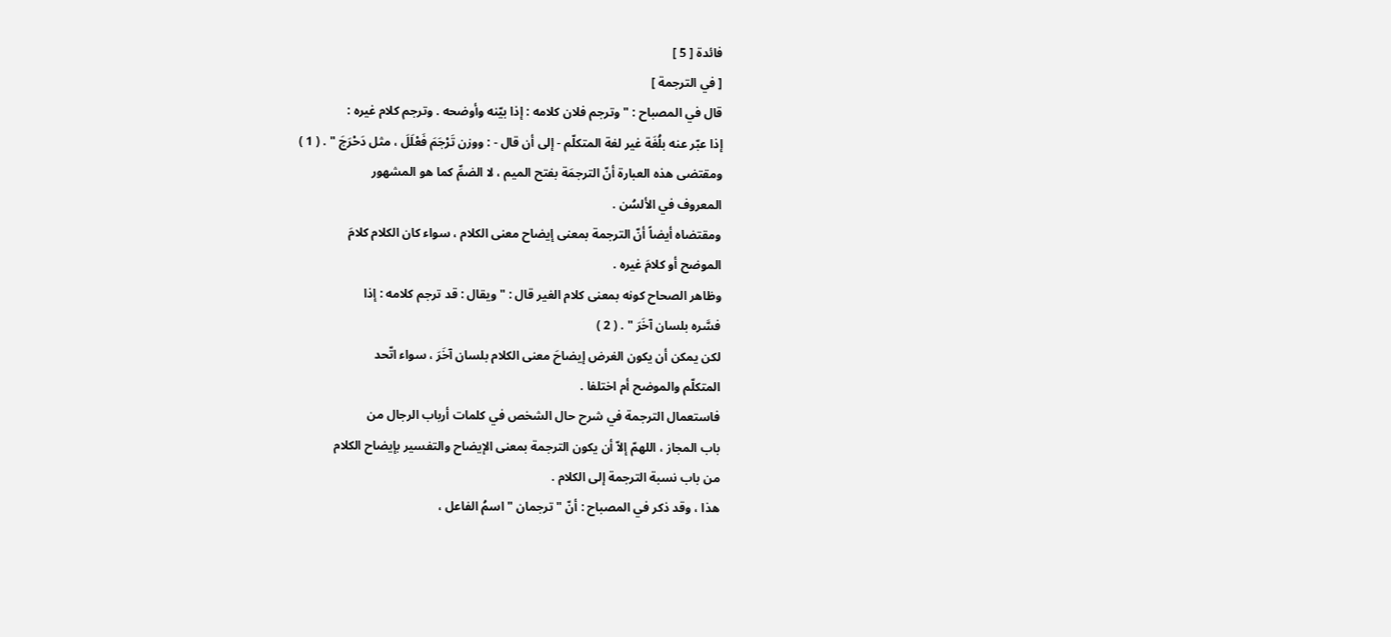فائدة [ 5 ]
[ في الترجمة ]
قال في المصباح : " وترجم فلان كلامه : إذا بيّنه وأوضحه . وترجم كلام غيره :
إذا عبّر عنه بلُغَة غير لغة المتكلّم - إلى أن قال - : ووزن تَرْجَمَ فَعْلَلَ ، مثل دَحْرَجَ " . ( 1 )
ومقتضى هذه العبارة أنّ الترجمَة بفتح الميم ، لا الضمِّ كما هو المشهور
المعروف في الألسُن .
ومقتضاه أيضاً أنّ الترجمة بمعنى إيضاح معنى الكلام ، سواء كان الكلام كلامَ
الموضح أو كلامَ غيره .
وظاهر الصحاح كونه بمعنى كلام الغير قال : " ويقال : قد ترجم كلامه : إذا
فسَّره بلسان آخَرَ " . ( 2 )
لكن يمكن أن يكون الغرض إيضاحَ معنى الكلام بلسان آخَرَ ، سواء اتّحد
المتكلّم والموضح أم اختلفا .
فاستعمال الترجمة في شرح حال الشخص في كلمات أرباب الرجال من
باب المجاز ، اللهمّ إلاّ أن يكون الترجمة بمعنى الإيضاح والتفسير بإيضاح الكلام
من باب نسبة الترجمة إلى الكلام .
هذا ، وقد ذكر في المصباح : أنّ " ترجمان " اسمُ الفاعل ،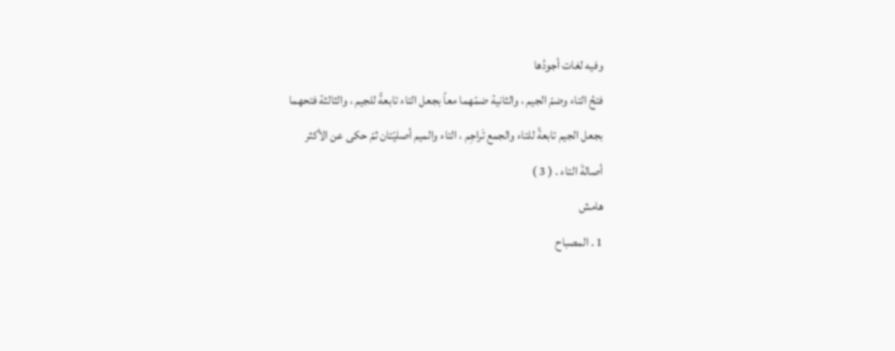وفيه لغات أجودُها
فتحُ التاء وضمّ الجيم ، والثانية ضمّهما معاً بجعل التاء تابعةً للجيم ، والثالثة فتحهما
بجعل الجيم تابعةً للتاء والجمع تَراجِم ، التاء والميم أصليّتان ثمّ حكى عن الأكثر
أصالةَ التاء . ( 3 )
هامش
1 . المصباح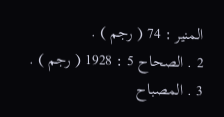المنير : 74 ( رجم ) .
2 . الصحاح 5 : 1928 ( رجم ) .
3 . المصباح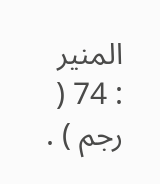المنير : 74 ( رجم ) .